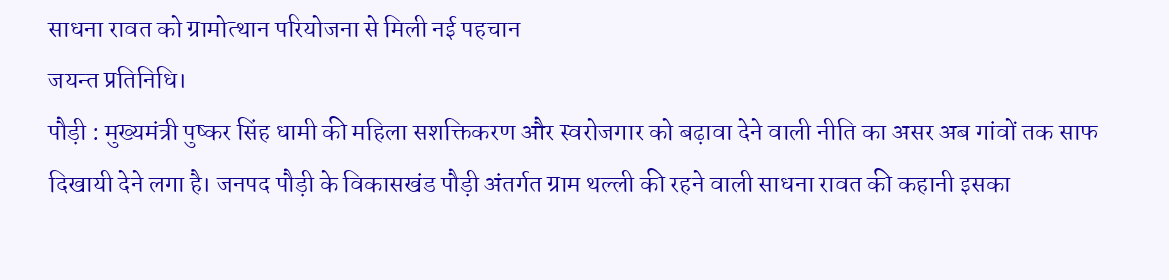साधना रावत को ग्रामोत्थान परियोजना से मिली नई पहचान
जयन्त प्रतिनिधि।
पौड़ी : मुख्यमंत्री पुष्कर सिंह धामी की महिला सशक्तिकरण और स्वरोजगार को बढ़ावा देने वाली नीति का असर अब गांवों तक साफ दिखायी देने लगा है। जनपद पौड़ी के विकासखंड पौड़ी अंतर्गत ग्राम थल्ली की रहने वाली साधना रावत की कहानी इसका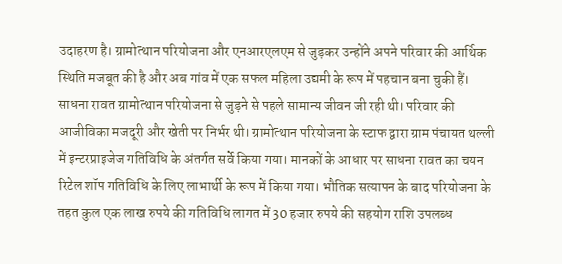उदाहरण है। ग्रामोत्थान परियोजना और एनआरएलएम से जुड़कर उन्होंने अपने परिवार की आर्थिक स्थिति मजबूत की है और अब गांव में एक सफल महिला उद्यमी के रूप में पहचान बना चुकी हैं।
साधना रावत ग्रामोत्थान परियोजना से जुड़ने से पहले सामान्य जीवन जी रही थी। परिवार की आजीविका मजदूरी और खेती पर निर्भर थी। ग्रामोत्थान परियोजना के स्टाफ द्वारा ग्राम पंचायत थल्ली में इन्टरप्राइजेज गतिविधि के अंतर्गत सर्वे किया गया। मानकों के आधार पर साधना रावत का चयन रिटेल शॉप गतिविधि के लिए लाभार्थी के रूप में किया गया। भौतिक सत्यापन के बाद परियोजना के तहत कुल एक लाख रुपये की गतिविधि लागत में 30 हजार रुपये की सहयोग राशि उपलब्ध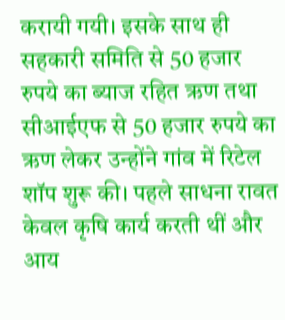करायी गयी। इसके साथ ही सहकारी समिति से 50 हजार रुपये का ब्याज रहित ऋण तथा सीआईएफ से 50 हजार रुपये का ऋण लेकर उन्होंने गांव में रिटेल शॉप शुरू की। पहले साधना रावत केवल कृषि कार्य करती थीं और आय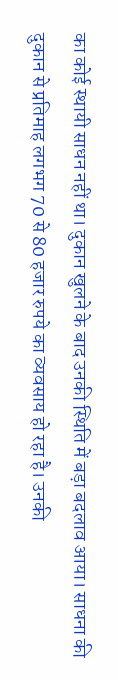का कोई स्थायी साधन नहीं था। दुकान खुलने के बाद उनकी स्थिति में बड़ा बदलाव आया। साधना की दुकान से प्रतिमाह लगभग 70 से 80 हजार रुपये का व्यवसाय हो रहा है। उनकी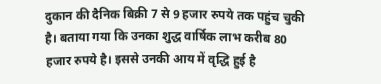दुकान की दैनिक बिक्री 7 से 9 हजार रुपये तक पहुंच चुकी है। बताया गया कि उनका शुद्ध वार्षिक लाभ करीब 80 हजार रुपये है। इससे उनकी आय में वृद्धि हुई है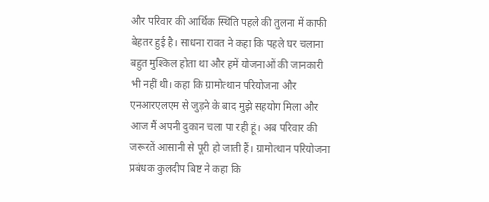और परिवार की आर्थिक स्थिति पहले की तुलना में काफी बेहतर हुई है। साधना रावत ने कहा कि पहले घर चलाना बहुत मुश्किल होता था और हमें योजनाओं की जानकारी भी नहीं थी। कहा कि ग्रामोत्थान परियोजना और एनआरएलएम से जुड़ने के बाद मुझे सहयोग मिला और आज मैं अपनी दुकान चला पा रही हूं। अब परिवार की जरूरतें आसानी से पूरी हो जाती हैं। ग्रामोत्थान परियोजना प्रबंधक कुलदीप बिष्ट ने कहा कि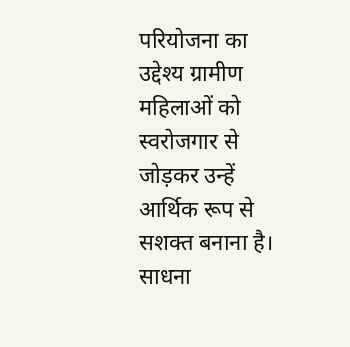परियोजना का उद्देश्य ग्रामीण महिलाओं को स्वरोजगार से जोड़कर उन्हें आर्थिक रूप से सशक्त बनाना है। साधना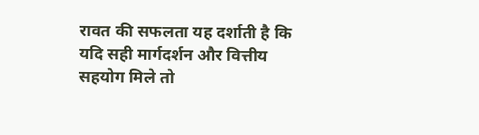रावत की सफलता यह दर्शाती है कि यदि सही मार्गदर्शन और वित्तीय सहयोग मिले तो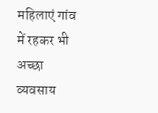महिलाएं गांव में रहकर भी अच्छा व्यवसाय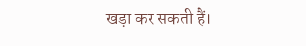खड़ा कर सकती हैं।